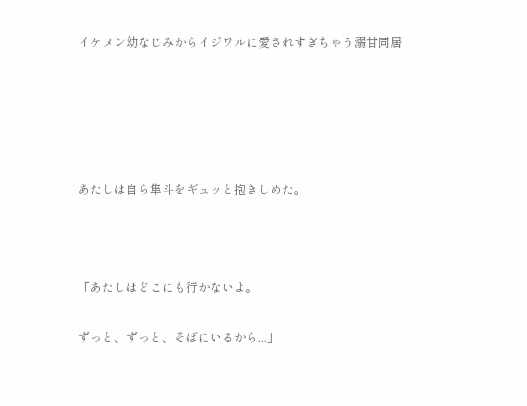イケメン幼なじみからイジワルに愛されすぎちゃう溺甘同居





あたしは自ら隼斗をギュッと抱きしめた。



「あたしはどこにも行かないよ。

ずっと、ずっと、そばにいるから...」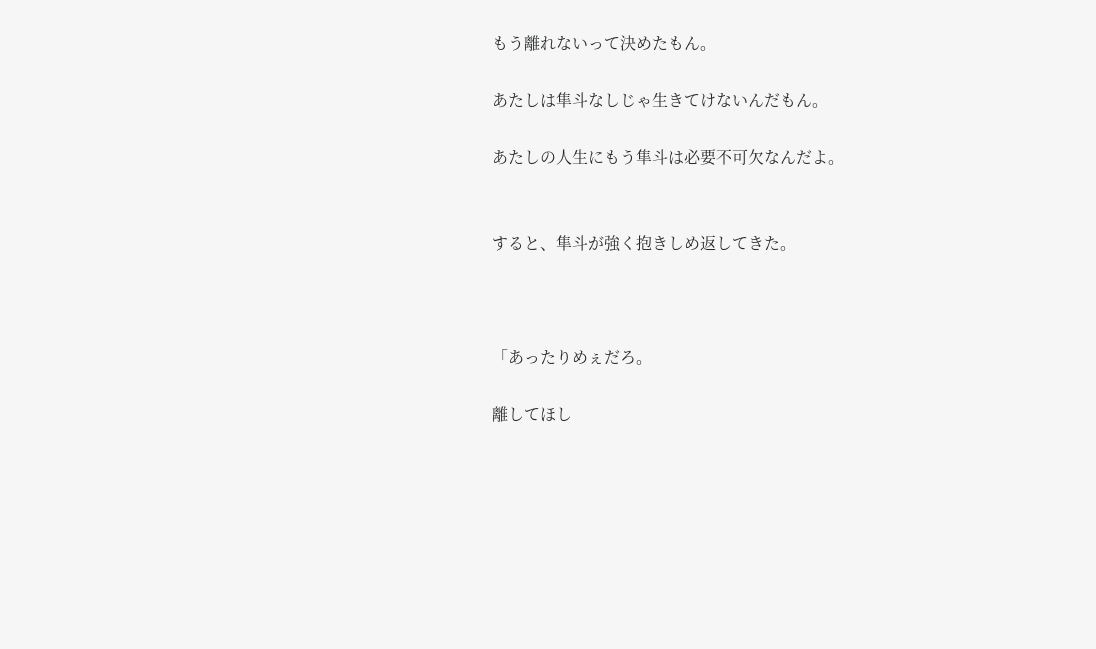もう離れないって決めたもん。

あたしは隼斗なしじゃ生きてけないんだもん。

あたしの人生にもう隼斗は必要不可欠なんだよ。


すると、隼斗が強く抱きしめ返してきた。



「あったりめぇだろ。

離してほし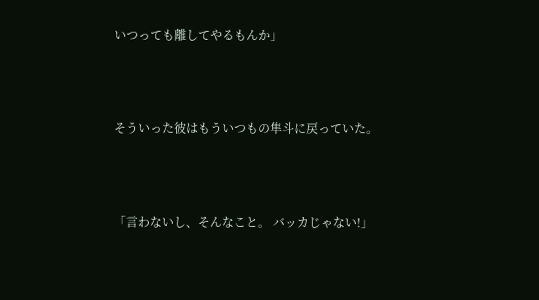いつっても離してやるもんか」



そういった彼はもういつもの隼斗に戻っていた。



「言わないし、そんなこと。 バッカじゃない!」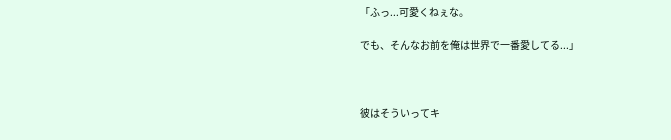「ふっ...可愛くねぇな。

でも、そんなお前を俺は世界で一番愛してる...」



彼はそういってキ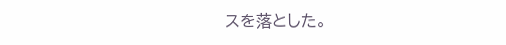スを落とした。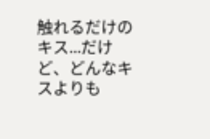触れるだけのキス...だけど、どんなキスよりも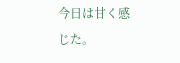今日は甘く感じた。